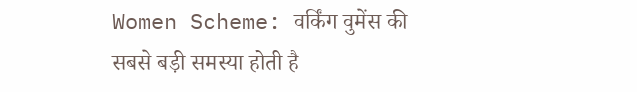Women Scheme: वर्किंग वुमेंस की सबसे बड़ी समस्या होती है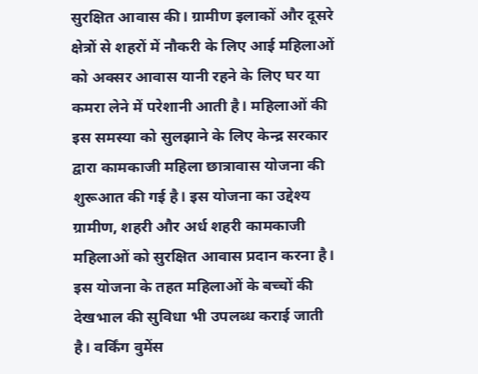सुरक्षित आवास की। ग्रामीण इलाकों और दूसरे क्षेत्रों से शहरों में नौकरी के लिए आई महिलाओं को अक्सर आवास यानी रहने के लिए घर या कमरा लेने में परेशानी आती है। महिलाओं की इस समस्या को सुलझाने के लिए केन्द्र सरकार द्वारा कामकाजी महिला छात्रावास योजना की शुरूआत की गई है। इस योजना का उद्देश्य ग्रामीण, शहरी और अर्ध शहरी कामकाजी महिलाओं को सुरक्षित आवास प्रदान करना है। इस योजना के तहत महिलाओं के बच्चों की देखभाल की सुविधा भी उपलब्ध कराई जाती है। वर्किंग वुमेंस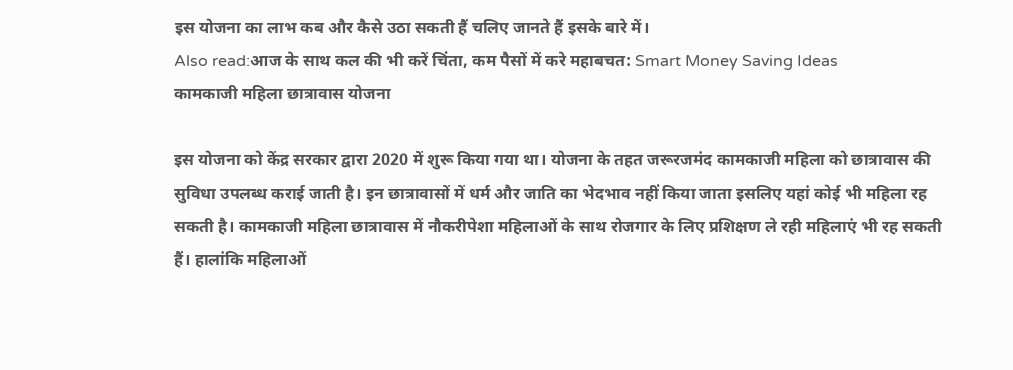इस योजना का लाभ कब और कैसे उठा सकती हैं चलिए जानते हैं इसके बारे में।
Also read:आज के साथ कल की भी करें चिंता, कम पैसों में करे महाबचत: Smart Money Saving Ideas
कामकाजी महिला छात्रावास योजना

इस योजना को केंद्र सरकार द्वारा 2020 में शुरू किया गया था। योजना के तहत जरूरजमंद कामकाजी महिला को छात्रावास की सुविधा उपलब्ध कराई जाती है। इन छात्रावासों में धर्म और जाति का भेदभाव नहीं किया जाता इसलिए यहां कोई भी महिला रह सकती है। कामकाजी महिला छात्रावास में नौकरीपेशा महिलाओं के साथ रोजगार के लिए प्रशिक्षण ले रही महिलाएं भी रह सकती हैं। हालांकि महिलाओं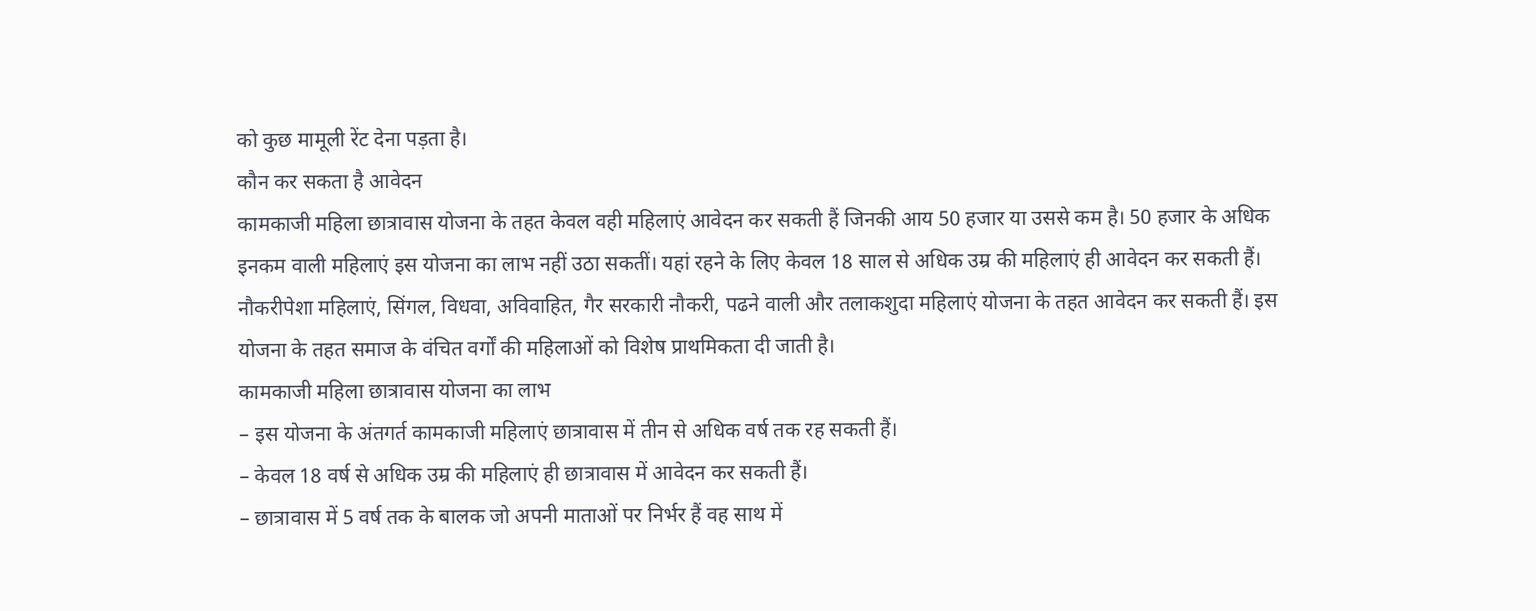को कुछ मामूली रेंट देना पड़ता है।
कौन कर सकता है आवेदन
कामकाजी महिला छात्रावास योजना के तहत केवल वही महिलाएं आवेदन कर सकती हैं जिनकी आय 50 हजार या उससे कम है। 50 हजार के अधिक इनकम वाली महिलाएं इस योजना का लाभ नहीं उठा सकतीं। यहां रहने के लिए केवल 18 साल से अधिक उम्र की महिलाएं ही आवेदन कर सकती हैं। नौकरीपेशा महिलाएं, सिंगल, विधवा, अविवाहित, गैर सरकारी नौकरी, पढने वाली और तलाकशुदा महिलाएं योजना के तहत आवेदन कर सकती हैं। इस योजना के तहत समाज के वंचित वर्गों की महिलाओं को विशेष प्राथमिकता दी जाती है।
कामकाजी महिला छात्रावास योजना का लाभ
– इस योजना के अंतगर्त कामकाजी महिलाएं छात्रावास में तीन से अधिक वर्ष तक रह सकती हैं।
– केवल 18 वर्ष से अधिक उम्र की महिलाएं ही छात्रावास में आवेदन कर सकती हैं।
– छात्रावास में 5 वर्ष तक के बालक जो अपनी माताओं पर निर्भर हैं वह साथ में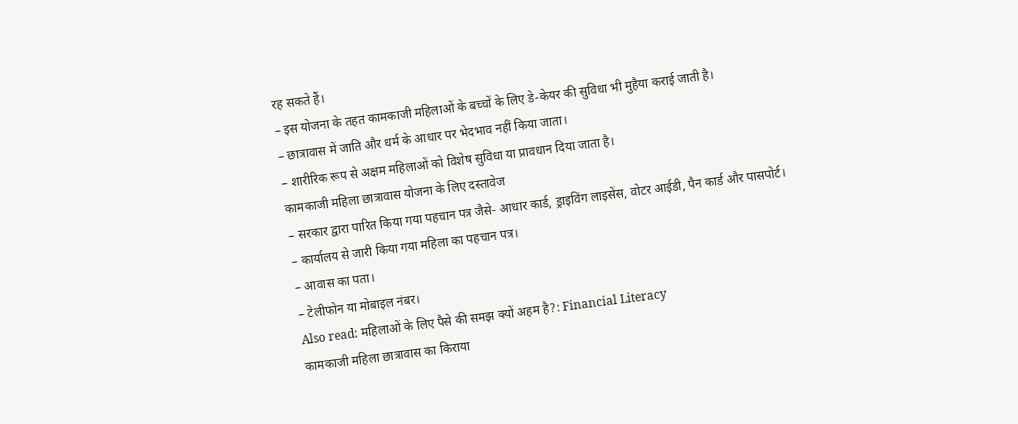रह सकते हैं।
– इस योजना के तहत कामकाजी महिलाओं के बच्चों के लिए डे-केयर की सुविधा भी मुहैया कराई जाती है।
– छात्रावास में जाति और धर्म के आधार पर भेदभाव नहीं किया जाता।
– शारीरिक रूप से अक्षम महिलाओं को विशेष सुविधा या प्रावधान दिया जाता है।
कामकाजी महिला छात्रावास योजना के लिए दस्तावेज
– सरकार द्वारा पारित किया गया पहचान पत्र जैसे- आधार कार्ड, ड्राइविंग लाइसेंस, वोटर आईडी, पैन कार्ड और पासपोर्ट।
– कार्यालय से जारी किया गया महिला का पहचान पत्र।
– आवास का पता।
– टेलीफोन या मोबाइल नंबर।
Also read: महिलाओं के लिए पैसे की समझ क्यों अहम है?: Financial Literacy
कामकाजी महिला छात्रावास का किराया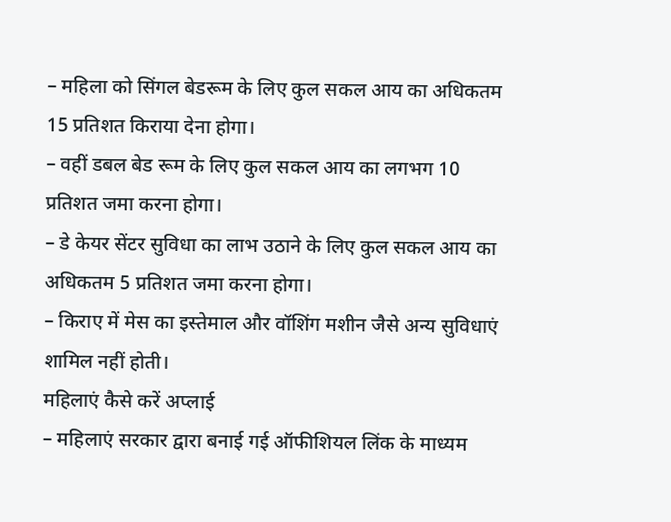– महिला को सिंगल बेडरूम के लिए कुल सकल आय का अधिकतम 15 प्रतिशत किराया देना होगा।
– वहीं डबल बेड रूम के लिए कुल सकल आय का लगभग 10 प्रतिशत जमा करना होगा।
– डे केयर सेंटर सुविधा का लाभ उठाने के लिए कुल सकल आय का अधिकतम 5 प्रतिशत जमा करना होगा।
– किराए में मेस का इस्तेमाल और वॉशिंग मशीन जैसे अन्य सुविधाएं शामिल नहीं होती।
महिलाएं कैसे करें अप्लाई
– महिलाएं सरकार द्वारा बनाई गई ऑफीशियल लिंक के माध्यम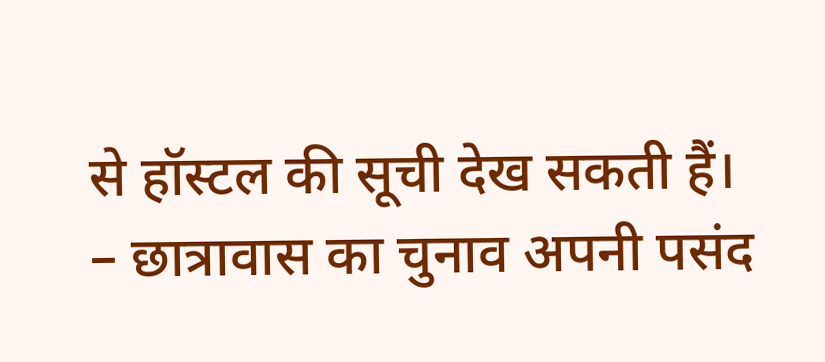से हॉस्टल की सूची देख सकती हैं।
– छात्रावास का चुनाव अपनी पसंद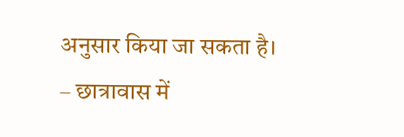अनुसार किया जा सकता है।
– छात्रावास में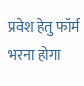प्रवेश हेतु फॉर्म भरना होगा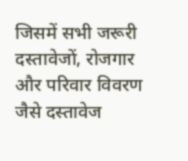जिसमें सभी जरूरी दस्तावेजों, रोजगार और परिवार विवरण जैसे दस्तावेज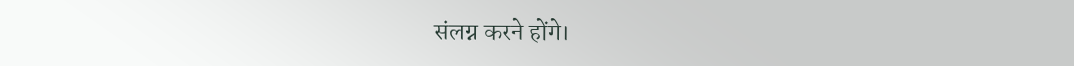संलग्न करने होंगे।